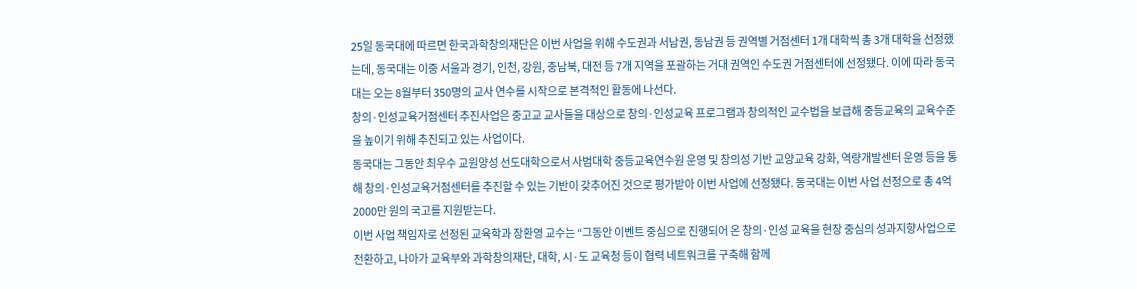25일 동국대에 따르면 한국과학창의재단은 이번 사업을 위해 수도권과 서남권, 동남권 등 권역별 거점센터 1개 대학씩 총 3개 대학을 선정했는데, 동국대는 이중 서울과 경기, 인천, 강원, 충남북, 대전 등 7개 지역을 포괄하는 거대 권역인 수도권 거점센터에 선정됐다. 이에 따라 동국대는 오는 8월부터 350명의 교사 연수를 시작으로 본격적인 활동에 나선다.
창의·인성교육거점센터 추진사업은 중고교 교사들을 대상으로 창의·인성교육 프로그램과 창의적인 교수법을 보급해 중등교육의 교육수준을 높이기 위해 추진되고 있는 사업이다.
동국대는 그동안 최우수 교원양성 선도대학으로서 사범대학 중등교육연수원 운영 및 창의성 기반 교양교육 강화, 역량개발센터 운영 등을 통해 창의·인성교육거점센터를 추진할 수 있는 기반이 갖추어진 것으로 평가받아 이번 사업에 선정됐다. 동국대는 이번 사업 선정으로 총 4억 2000만 원의 국고를 지원받는다.
이번 사업 책임자로 선정된 교육학과 장환영 교수는 “그동안 이벤트 중심으로 진행되어 온 창의·인성 교육을 현장 중심의 성과지향사업으로 전환하고, 나아가 교육부와 과학창의재단, 대학, 시·도 교육청 등이 협력 네트워크를 구축해 함께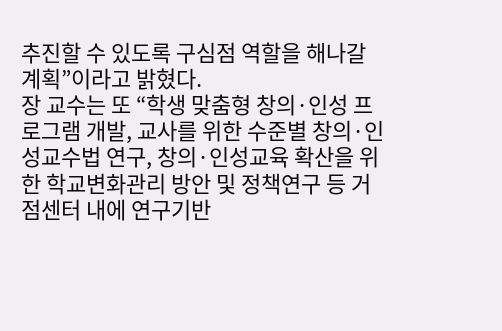추진할 수 있도록 구심점 역할을 해나갈 계획”이라고 밝혔다.
장 교수는 또 “학생 맞춤형 창의·인성 프로그램 개발, 교사를 위한 수준별 창의·인성교수법 연구, 창의·인성교육 확산을 위한 학교변화관리 방안 및 정책연구 등 거점센터 내에 연구기반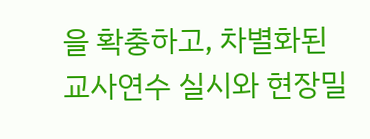을 확충하고, 차별화된 교사연수 실시와 현장밀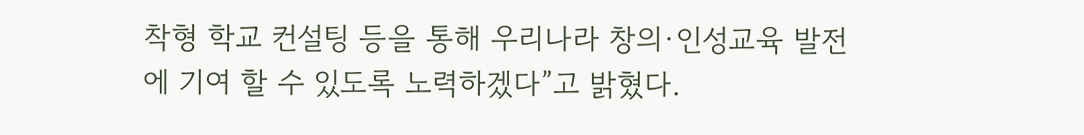착형 학교 컨설팅 등을 통해 우리나라 창의·인성교육 발전에 기여 할 수 있도록 노력하겠다”고 밝혔다.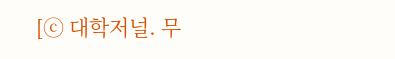[ⓒ 대학저널. 무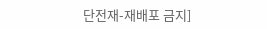단전재-재배포 금지]